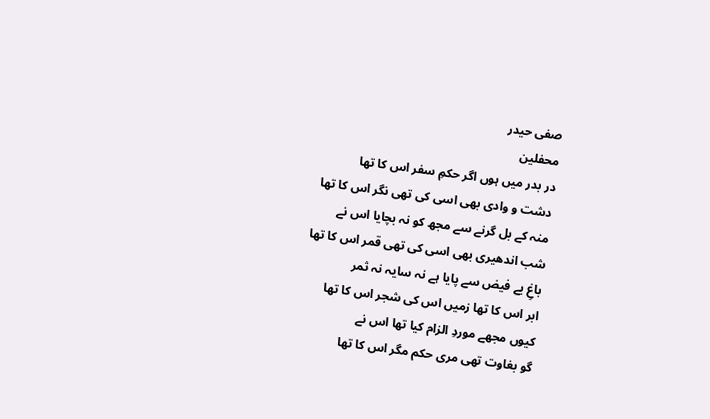صفی حیدر
محفلین
در بدر میں ہوں اگر حکمِ سفر اس کا تھا
دشت و وادی بھی اسی کی تھی نگر اس کا تھا
منہ کے بل گرنے سے مجھ کو نہ بچایا اس نے
شب اندھیری بھی اسی کی تھی قمر اس کا تھا
باغِ بے فیض سے پایا ہے نہ سایہ نہ ثمر
ابر اس کا تھا زمیں اس کی شجر اس کا تھا
کیوں مجھے موردِ الزام کیا تھا اس نے
گو بغاوت تھی مری حکم مگر اس کا تھا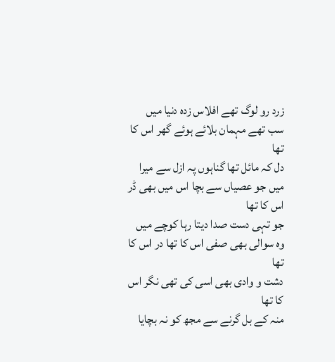زرد رو لوگ تھے افلاس زدہ دنیا میں
سب تھے مہمان بلائے ہوئے گھر اس کا تھا
دل کہ مائل تھا گناہوں پہ ازل سے میرا
میں جو عصیاں سے بچا اس میں بھی ڈر اس کا تھا
جو تہی دست صدا دیتا رہا کوچے میں
وہ سوالی بھی صفی اس کا تھا در اس کا تھا
دشت و وادی بھی اسی کی تھی نگر اس کا تھا
منہ کے بل گرنے سے مجھ کو نہ بچایا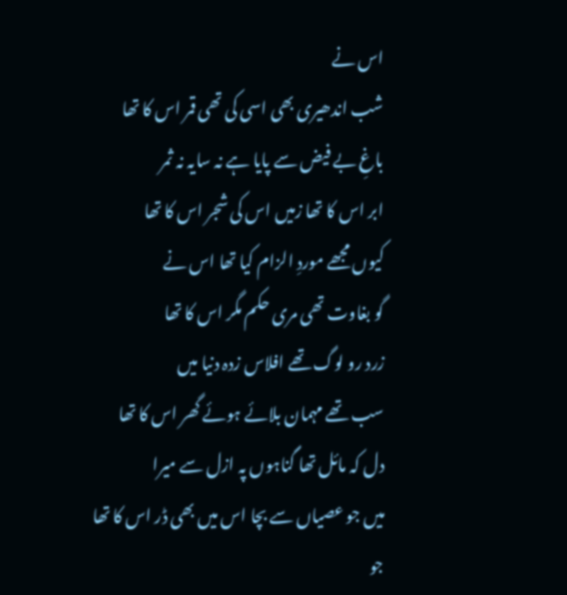اس نے
شب اندھیری بھی اسی کی تھی قمر اس کا تھا
باغِ بے فیض سے پایا ہے نہ سایہ نہ ثمر
ابر اس کا تھا زمیں اس کی شجر اس کا تھا
کیوں مجھے موردِ الزام کیا تھا اس نے
گو بغاوت تھی مری حکم مگر اس کا تھا
زرد رو لوگ تھے افلاس زدہ دنیا میں
سب تھے مہمان بلائے ہوئے گھر اس کا تھا
دل کہ مائل تھا گناہوں پہ ازل سے میرا
میں جو عصیاں سے بچا اس میں بھی ڈر اس کا تھا
جو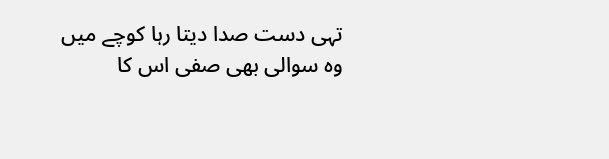تہی دست صدا دیتا رہا کوچے میں
وہ سوالی بھی صفی اس کا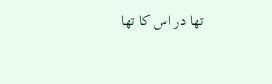تھا در اس کا تھا